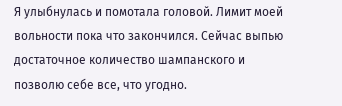Я улыбнулась и помотала головой. Лимит моей вольности пока что закончился. Сейчас выпью достаточное количество шампанского и позволю себе все, что угодно.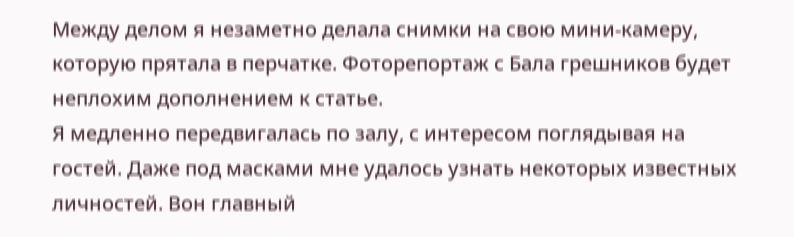Между делом я незаметно делала снимки на свою мини-камеру, которую прятала в перчатке. Фоторепортаж с Бала грешников будет неплохим дополнением к статье.
Я медленно передвигалась по залу, с интересом поглядывая на гостей. Даже под масками мне удалось узнать некоторых известных личностей. Вон главный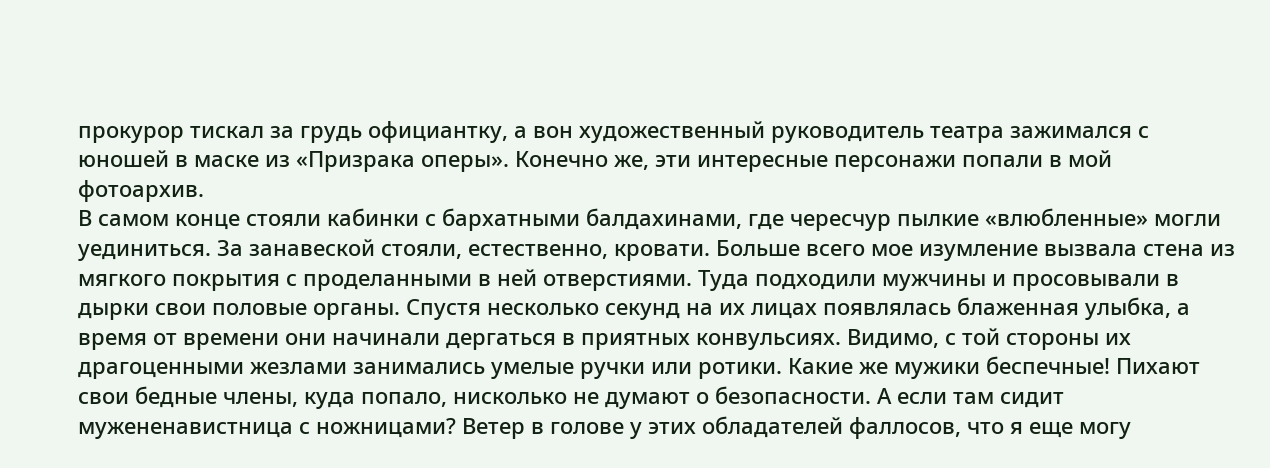прокурор тискал за грудь официантку, а вон художественный руководитель театра зажимался с юношей в маске из «Призрака оперы». Конечно же, эти интересные персонажи попали в мой фотоархив.
В самом конце стояли кабинки с бархатными балдахинами, где чересчур пылкие «влюбленные» могли уединиться. За занавеской стояли, естественно, кровати. Больше всего мое изумление вызвала стена из мягкого покрытия с проделанными в ней отверстиями. Туда подходили мужчины и просовывали в дырки свои половые органы. Спустя несколько секунд на их лицах появлялась блаженная улыбка, а время от времени они начинали дергаться в приятных конвульсиях. Видимо, с той стороны их драгоценными жезлами занимались умелые ручки или ротики. Какие же мужики беспечные! Пихают свои бедные члены, куда попало, нисколько не думают о безопасности. А если там сидит мужененавистница с ножницами? Ветер в голове у этих обладателей фаллосов, что я еще могу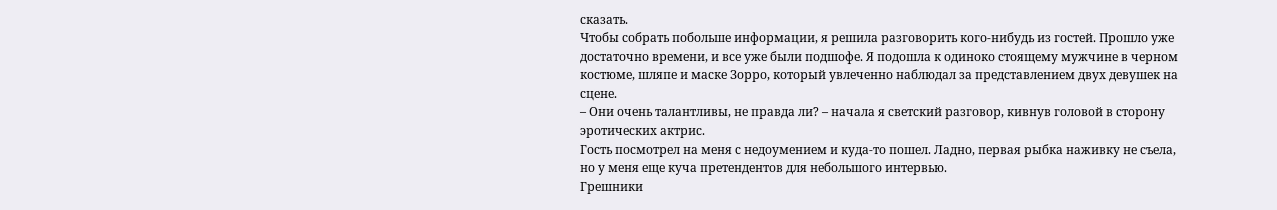сказать.
Чтобы собрать побольше информации, я решила разговорить кого-нибудь из гостей. Прошло уже достаточно времени, и все уже были подшофе. Я подошла к одиноко стоящему мужчине в черном костюме, шляпе и маске Зорро, который увлеченно наблюдал за представлением двух девушек на сцене.
– Они очень талантливы, не правда ли? – начала я светский разговор, кивнув головой в сторону эротических актрис.
Гость посмотрел на меня с недоумением и куда-то пошел. Ладно, первая рыбка наживку не съела, но у меня еще куча претендентов для небольшого интервью.
Грешники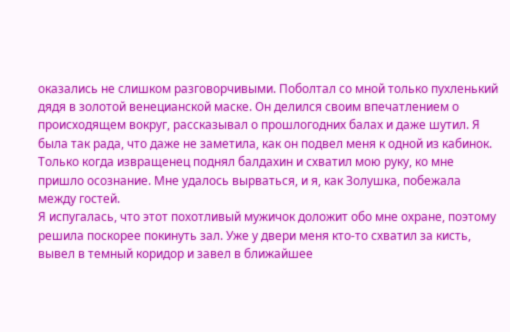оказались не слишком разговорчивыми. Поболтал со мной только пухленький дядя в золотой венецианской маске. Он делился своим впечатлением о происходящем вокруг, рассказывал о прошлогодних балах и даже шутил. Я была так рада, что даже не заметила, как он подвел меня к одной из кабинок. Только когда извращенец поднял балдахин и схватил мою руку, ко мне пришло осознание. Мне удалось вырваться, и я, как Золушка, побежала между гостей.
Я испугалась, что этот похотливый мужичок доложит обо мне охране, поэтому решила поскорее покинуть зал. Уже у двери меня кто-то схватил за кисть, вывел в темный коридор и завел в ближайшее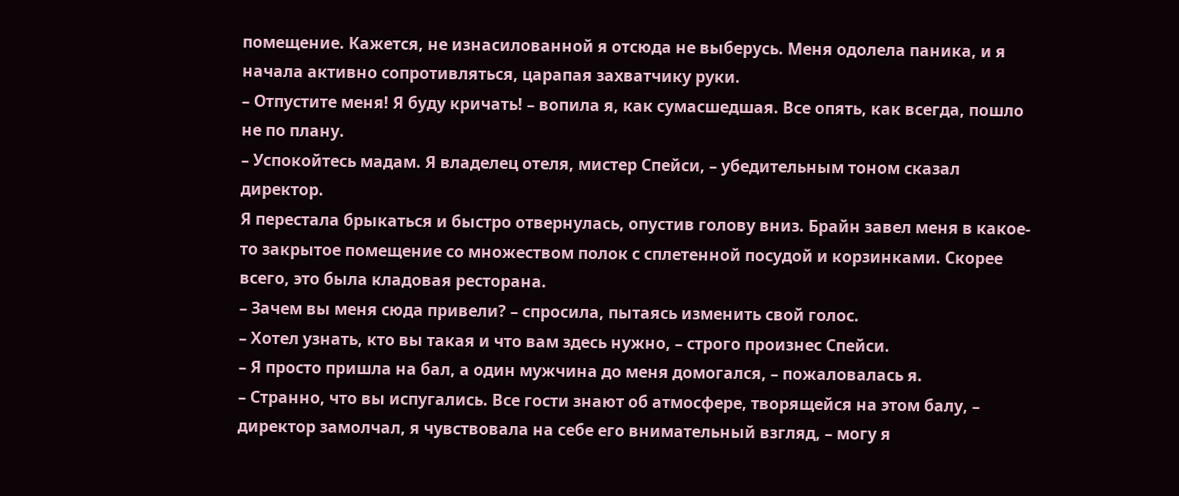помещение. Кажется, не изнасилованной я отсюда не выберусь. Меня одолела паника, и я начала активно сопротивляться, царапая захватчику руки.
– Отпустите меня! Я буду кричать! – вопила я, как сумасшедшая. Все опять, как всегда, пошло не по плану.
– Успокойтесь мадам. Я владелец отеля, мистер Спейси, – убедительным тоном сказал директор.
Я перестала брыкаться и быстро отвернулась, опустив голову вниз. Брайн завел меня в какое-то закрытое помещение со множеством полок с сплетенной посудой и корзинками. Скорее всего, это была кладовая ресторана.
– Зачем вы меня сюда привели? – спросила, пытаясь изменить свой голос.
– Хотел узнать, кто вы такая и что вам здесь нужно, – строго произнес Спейси.
– Я просто пришла на бал, а один мужчина до меня домогался, – пожаловалась я.
– Странно, что вы испугались. Все гости знают об атмосфере, творящейся на этом балу, – директор замолчал, я чувствовала на себе его внимательный взгляд, – могу я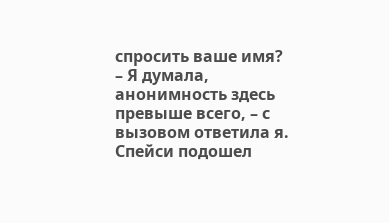спросить ваше имя?
– Я думала, анонимность здесь превыше всего, – с вызовом ответила я.
Спейси подошел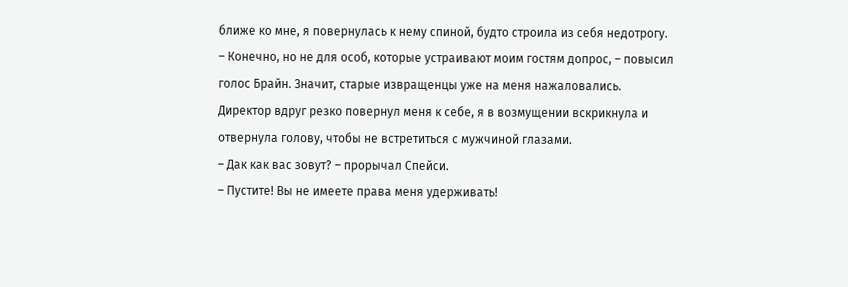ближе ко мне, я повернулась к нему спиной, будто строила из себя недотрогу.
– Конечно, но не для особ, которые устраивают моим гостям допрос, – повысил голос Брайн. Значит, старые извращенцы уже на меня нажаловались.
Директор вдруг резко повернул меня к себе, я в возмущении вскрикнула и отвернула голову, чтобы не встретиться с мужчиной глазами.
– Дак как вас зовут? – прорычал Спейси.
– Пустите! Вы не имеете права меня удерживать!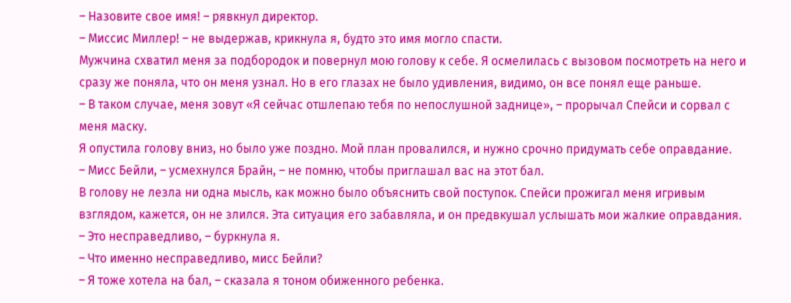– Назовите свое имя! – рявкнул директор.
– Миссис Миллер! – не выдержав, крикнула я, будто это имя могло спасти.
Мужчина схватил меня за подбородок и повернул мою голову к себе. Я осмелилась с вызовом посмотреть на него и сразу же поняла, что он меня узнал. Но в его глазах не было удивления, видимо, он все понял еще раньше.
– В таком случае, меня зовут «Я сейчас отшлепаю тебя по непослушной заднице», – прорычал Спейси и сорвал с меня маску.
Я опустила голову вниз, но было уже поздно. Мой план провалился, и нужно срочно придумать себе оправдание.
– Мисс Бейли, – усмехнулся Брайн, – не помню, чтобы приглашал вас на этот бал.
В голову не лезла ни одна мысль, как можно было объяснить свой поступок. Спейси прожигал меня игривым взглядом, кажется, он не злился. Эта ситуация его забавляла, и он предвкушал услышать мои жалкие оправдания.
– Это несправедливо, – буркнула я.
– Что именно несправедливо, мисс Бейли?
– Я тоже хотела на бал, – сказала я тоном обиженного ребенка.